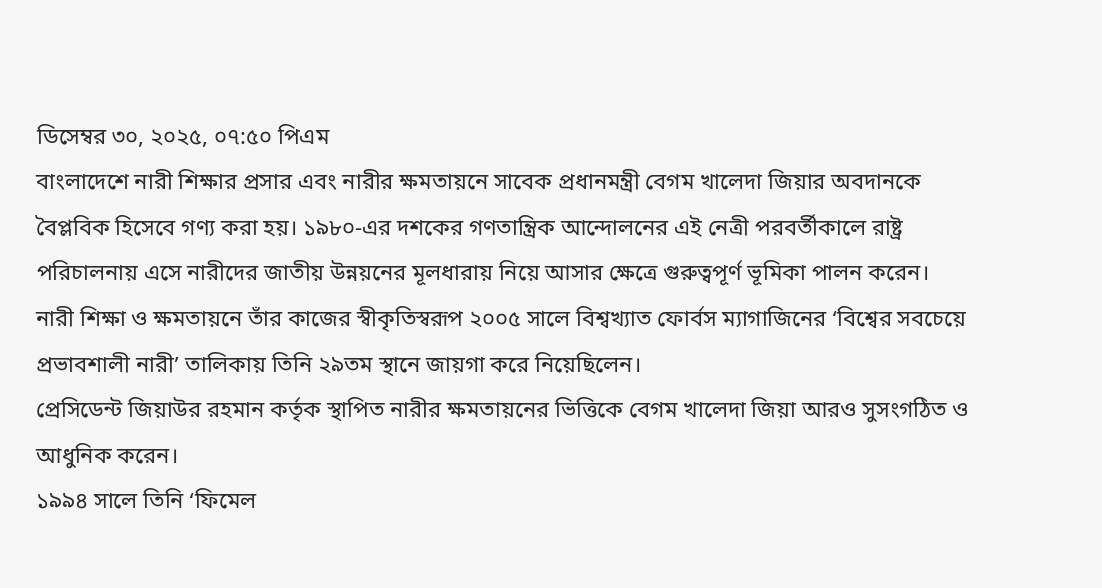ডিসেম্বর ৩০, ২০২৫, ০৭:৫০ পিএম
বাংলাদেশে নারী শিক্ষার প্রসার এবং নারীর ক্ষমতায়নে সাবেক প্রধানমন্ত্রী বেগম খালেদা জিয়ার অবদানকে বৈপ্লবিক হিসেবে গণ্য করা হয়। ১৯৮০-এর দশকের গণতান্ত্রিক আন্দোলনের এই নেত্রী পরবর্তীকালে রাষ্ট্র পরিচালনায় এসে নারীদের জাতীয় উন্নয়নের মূলধারায় নিয়ে আসার ক্ষেত্রে গুরুত্বপূর্ণ ভূমিকা পালন করেন।
নারী শিক্ষা ও ক্ষমতায়নে তাঁর কাজের স্বীকৃতিস্বরূপ ২০০৫ সালে বিশ্বখ্যাত ফোর্বস ম্যাগাজিনের ‘বিশ্বের সবচেয়ে প্রভাবশালী নারী’ তালিকায় তিনি ২৯তম স্থানে জায়গা করে নিয়েছিলেন।
প্রেসিডেন্ট জিয়াউর রহমান কর্তৃক স্থাপিত নারীর ক্ষমতায়নের ভিত্তিকে বেগম খালেদা জিয়া আরও সুসংগঠিত ও আধুনিক করেন।
১৯৯৪ সালে তিনি ‘ফিমেল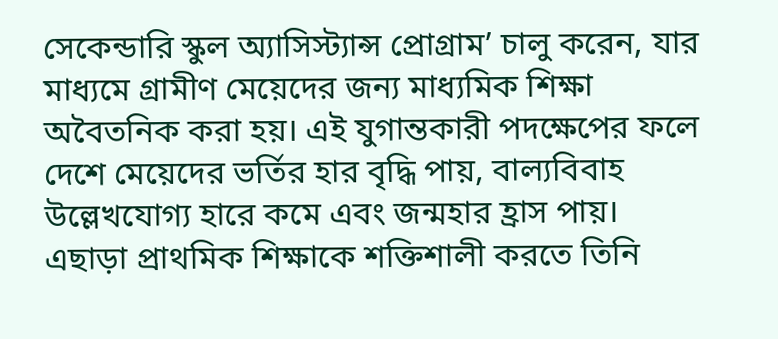সেকেন্ডারি স্কুল অ্যাসিস্ট্যান্স প্রোগ্রাম’ চালু করেন, যার মাধ্যমে গ্রামীণ মেয়েদের জন্য মাধ্যমিক শিক্ষা অবৈতনিক করা হয়। এই যুগান্তকারী পদক্ষেপের ফলে দেশে মেয়েদের ভর্তির হার বৃদ্ধি পায়, বাল্যবিবাহ উল্লেখযোগ্য হারে কমে এবং জন্মহার হ্রাস পায়। এছাড়া প্রাথমিক শিক্ষাকে শক্তিশালী করতে তিনি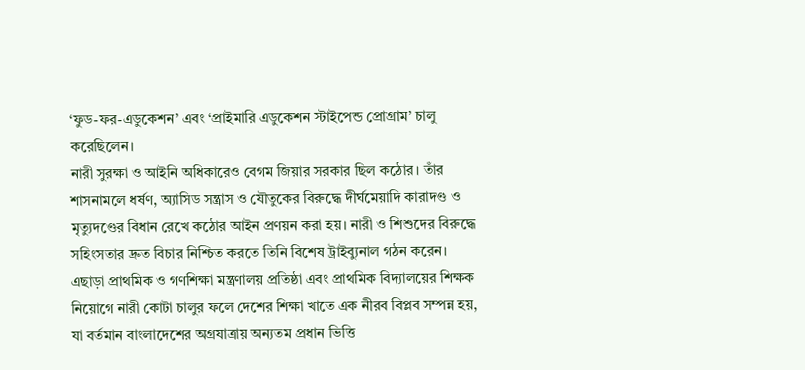‘ফুড-ফর-এডুকেশন’ এবং ‘প্রাইমারি এডুকেশন স্টাইপেন্ড প্রোগ্রাম’ চালু করেছিলেন।
নারী সুরক্ষা ও আইনি অধিকারেও বেগম জিয়ার সরকার ছিল কঠোর। তাঁর শাসনামলে ধর্ষণ, অ্যাসিড সন্ত্রাস ও যৌতুকের বিরুদ্ধে দীর্ঘমেয়াদি কারাদণ্ড ও মৃত্যুদণ্ডের বিধান রেখে কঠোর আইন প্রণয়ন করা হয়। নারী ও শিশুদের বিরুদ্ধে সহিংসতার দ্রুত বিচার নিশ্চিত করতে তিনি বিশেষ ট্রাইব্যুনাল গঠন করেন। এছাড়া প্রাথমিক ও গণশিক্ষা মন্ত্রণালয় প্রতিষ্ঠা এবং প্রাথমিক বিদ্যালয়ের শিক্ষক নিয়োগে নারী কোটা চালুর ফলে দেশের শিক্ষা খাতে এক নীরব বিপ্লব সম্পন্ন হয়, যা বর্তমান বাংলাদেশের অগ্রযাত্রায় অন্যতম প্রধান ভিত্তি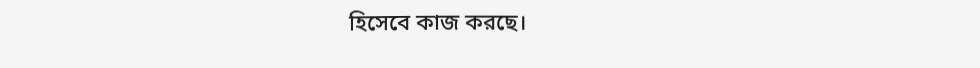হিসেবে কাজ করছে।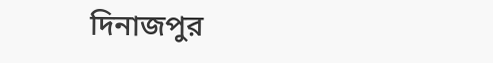দিনাজপুর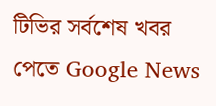টিভির সর্বশেষ খবর পেতে Google News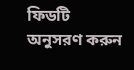ফিডটি অনুসরণ করুন